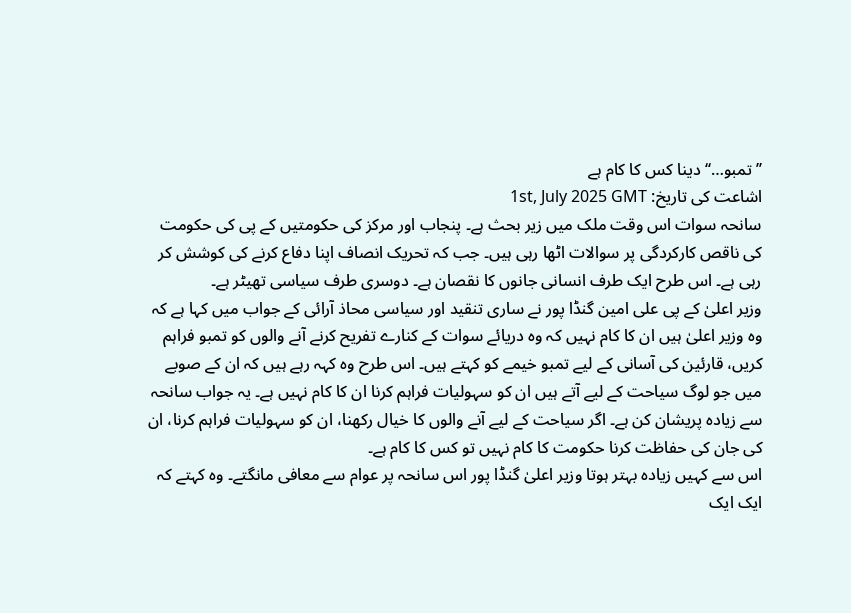’’تمبو…‘‘ دینا کس کا کام ہے
اشاعت کی تاریخ: 1st, July 2025 GMT
سانحہ سوات اس وقت ملک میں زیر بحث ہے۔ پنجاب اور مرکز کی حکومتیں کے پی کی حکومت کی ناقص کارکردگی پر سوالات اٹھا رہی ہیں۔ جب کہ تحریک انصاف اپنا دفاع کرنے کی کوشش کر رہی ہے۔ اس طرح ایک طرف انسانی جانوں کا نقصان ہے۔ دوسری طرف سیاسی تھیٹر ہے۔
وزیر اعلیٰ کے پی علی امین گنڈا پور نے ساری تنقید اور سیاسی محاذ آرائی کے جواب میں کہا ہے کہ وہ وزیر اعلیٰ ہیں ان کا کام نہیں کہ وہ دریائے سوات کے کنارے تفریح کرنے آنے والوں کو تمبو فراہم کریں، قارئین کی آسانی کے لیے تمبو خیمے کو کہتے ہیں۔ اس طرح وہ کہہ رہے ہیں کہ ان کے صوبے میں جو لوگ سیاحت کے لیے آتے ہیں ان کو سہولیات فراہم کرنا ان کا کام نہیں ہے۔ یہ جواب سانحہ سے زیادہ پریشان کن ہے۔ اگر سیاحت کے لیے آنے والوں کا خیال رکھنا، ان کو سہولیات فراہم کرنا، ان کی جان کی حفاظت کرنا حکومت کا کام نہیں تو کس کا کام ہے۔
اس سے کہیں زیادہ بہتر ہوتا وزیر اعلیٰ گنڈا پور اس سانحہ پر عوام سے معافی مانگتے۔ وہ کہتے کہ ایک ایک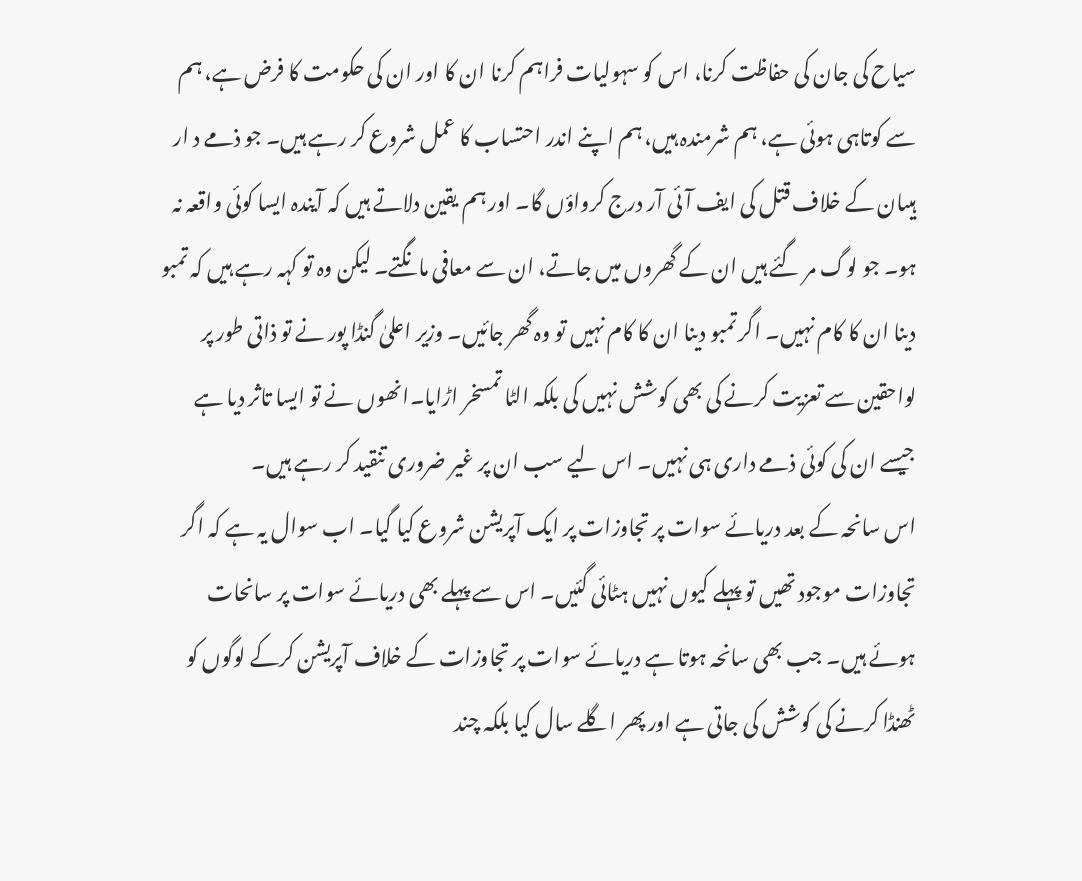سیاح کی جان کی حفاظت کرنا، اس کو سہولیات فراہم کرنا ان کا اور ان کی حکومت کا فرض ہے، ہم سے کوتاہی ہوئی ہے، ہم شرمندہ ہیں، ہم اپنے اندر احتساب کا عمل شروع کر رہے ہیں۔ جو ذمے د ار ہیںان کے خلاف قتل کی ایف آئی آر درج کرواؤں گا۔ اور ہم یقین دلاتے ہیں کہ آیندہ ایسا کوئی واقعہ نہ ہو۔ جو لوگ مر گئے ہیں ان کے گھروں میں جاتے، ان سے معافی مانگتے۔ لیکن وہ تو کہہ رہے ہیں کہ تمبو دینا ان کا کام نہیں۔ اگر تمبو دینا ان کا کام نہیں تو وہ گھر جائیں۔ وزیر اعلیٰ گنڈا پور نے تو ذاتی طور پر لواحقین سے تعزیت کرنے کی بھی کوشش نہیں کی بلکہ الٹا تمسخر اڑایا۔انھوں نے تو ایسا تاثر دیا ہے جیسے ان کی کوئی ذمے داری ہی نہیں۔ اس لیے سب ان پر غیر ضروری تنقید کر رہے ہیں۔
اس سانحہ کے بعد دریائے سوات پر تجاوزات پر ایک آپریشن شروع کیا گیا۔ اب سوال یہ ہے کہ اگر تجاوزات موجود تھیں تو پہلے کیوں نہیں ہٹائی گئیں۔ اس سے پہلے بھی دریائے سوات پر سانحات ہوئے ہیں۔ جب بھی سانحہ ہوتا ہے دریائے سوات پر تجاوزات کے خلاف آپریشن کرکے لوگوں کو ٹھنڈا کرنے کی کوشش کی جاتی ہے اور پھر اگلے سال کیا بلکہ چند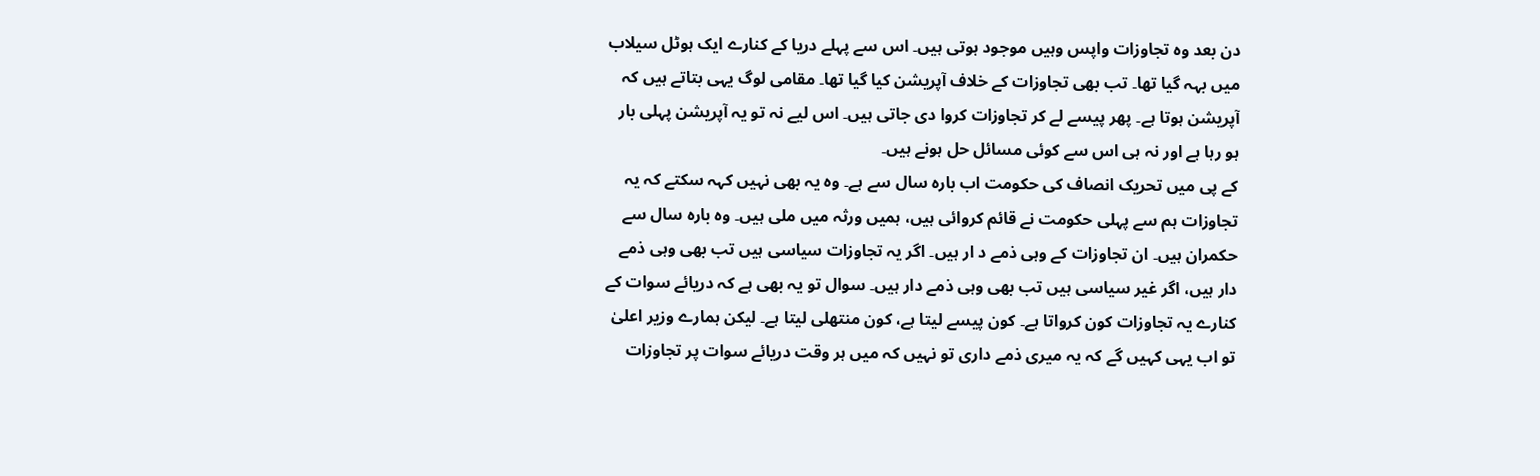دن بعد وہ تجاوزات واپس وہیں موجود ہوتی ہیں۔ اس سے پہلے دریا کے کنارے ایک ہوٹل سیلاب میں بہہ گیا تھا۔ تب بھی تجاوزات کے خلاف آپریشن کیا گیا تھا۔ مقامی لوگ یہی بتاتے ہیں کہ آپریشن ہوتا ہے۔ پھر پیسے لے کر تجاوزات کروا دی جاتی ہیں۔ اس لیے نہ تو یہ آپریشن پہلی بار ہو رہا ہے اور نہ ہی اس سے کوئی مسائل حل ہونے ہیں۔
کے پی میں تحریک انصاف کی حکومت اب بارہ سال سے ہے۔ وہ یہ بھی نہیں کہہ سکتے کہ یہ تجاوزات ہم سے پہلی حکومت نے قائم کروائی ہیں، ہمیں ورثہ میں ملی ہیں۔ وہ بارہ سال سے حکمران ہیں۔ ان تجاوزات کے وہی ذمے د ار ہیں۔ اگر یہ تجاوزات سیاسی ہیں تب بھی وہی ذمے دار ہیں، اگر غیر سیاسی ہیں تب بھی وہی ذمے دار ہیں۔ سوال تو یہ بھی ہے کہ دریائے سوات کے کنارے یہ تجاوزات کون کرواتا ہے۔ کون پیسے لیتا ہے، کون منتھلی لیتا ہے۔ لیکن ہمارے وزیر اعلیٰ تو اب یہی کہیں گے کہ یہ میری ذمے داری تو نہیں کہ میں ہر وقت دریائے سوات پر تجاوزات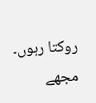روکتا رہوں۔ مجھے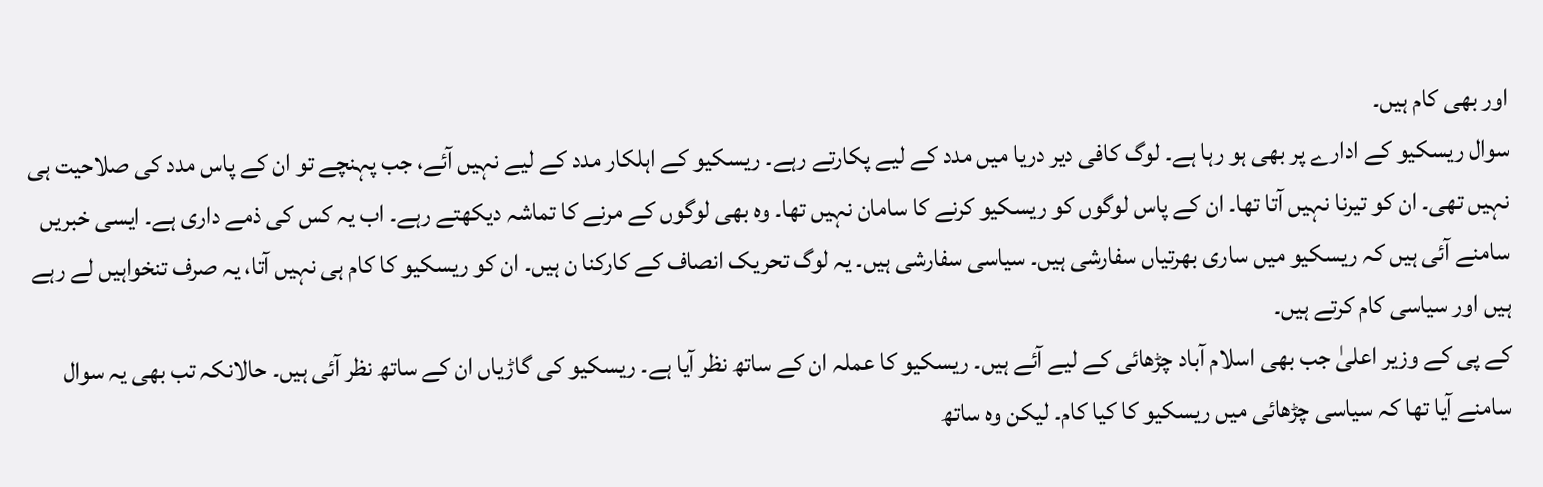اور بھی کام ہیں۔
سوال ریسکیو کے ادارے پر بھی ہو رہا ہے۔ لوگ کافی دیر دریا میں مدد کے لیے پکارتے رہے۔ ریسکیو کے اہلکار مدد کے لیے نہیں آئے، جب پہنچے تو ان کے پاس مدد کی صلاحیت ہی نہیں تھی۔ ان کو تیرنا نہیں آتا تھا۔ ان کے پاس لوگوں کو ریسکیو کرنے کا سامان نہیں تھا۔ وہ بھی لوگوں کے مرنے کا تماشہ دیکھتے رہے۔ اب یہ کس کی ذمے داری ہے۔ ایسی خبریں سامنے آئی ہیں کہ ریسکیو میں ساری بھرتیاں سفارشی ہیں۔ سیاسی سفارشی ہیں۔ یہ لوگ تحریک انصاف کے کارکنا ن ہیں۔ ان کو ریسکیو کا کام ہی نہیں آتا، یہ صرف تنخواہیں لے رہے ہیں اور سیاسی کام کرتے ہیں۔
کے پی کے وزیر اعلیٰ جب بھی اسلام آباد چڑھائی کے لیے آئے ہیں۔ ریسکیو کا عملہ ان کے ساتھ نظر آیا ہے۔ ریسکیو کی گاڑیاں ان کے ساتھ نظر آئی ہیں۔ حالانکہ تب بھی یہ سوال سامنے آیا تھا کہ سیاسی چڑھائی میں ریسکیو کا کیا کام۔ لیکن وہ ساتھ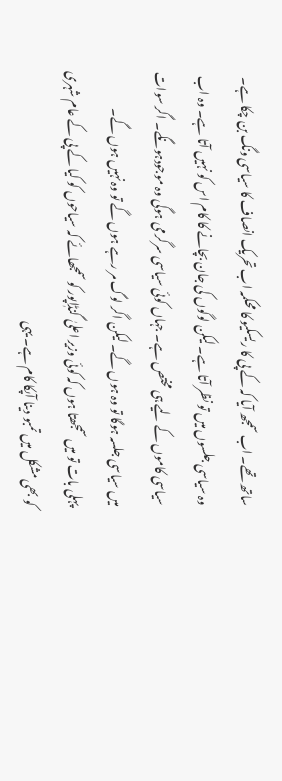ساتھ تھے۔ اب سمجھ آیا کہ کے پی کا ریسکیو کا محکمہ اب تحریک انصاف کا سیاسی ونگ بن چکا ہے۔ وہ سیاسی جلسوں میں تو نظر آتا ہے۔ لیکن لوگوں کی جان بچانے کا کام اس کو نہیں آتا ہے۔ وہ اب سیاسی کاموں کے لیے ہی مختص ہے۔ جہاں کوئی سیاسی سرگرمی ہوگی وہ موجودہونگے۔ اگر سوات میں سیاسی جلسہ ہوگا تو وہ ہوں گے۔ لیکن اگر لوگ مر رہے ہوں گے تو وہ نہیں ہوں گے۔
پہلی بات تو میں سمجھتا ہوں کہ کوئی وزیر اعلیٰ گنڈٖاپور کو سمجھائے کہ سیاحوں کو کیا کے پی کے عام شہری کو بھی مشکل میں تمبو دینا آپکا کام ہے۔ یہی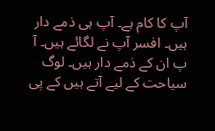آپ کا کام ہے۔ آپ ہی ذمے دار ہیں۔ افسر آپ نے لگائے ہیں۔ آ پ ان کے ذمے دار ہیں۔ لوگ سیاحت کے لیے آتے ہیں کے پی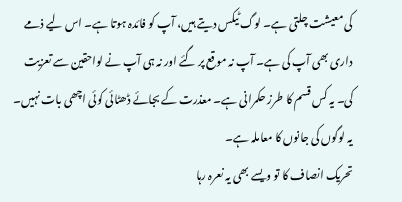کی معیشت چلتی ہے۔ لوگ ٹیکس دیتے ہیں، آپ کو فائدہ ہوتا ہے۔ اس لیے ذمے داری بھی آپ کی ہے۔ آپ نہ موقع پر گئے اور نہ ہی آپ نے لواحقین سے تعزیت کی۔ یہ کس قسم کا طرز حکمرانی ہے۔ معذرت کے بجائے ڈھٹائی کوئی اچھی بات نہیں۔ یہ لوگوں کی جانوں کا معاملہ ہے۔
تحریک انصاف کا تو ویسے بھی یہ نعرہ رہا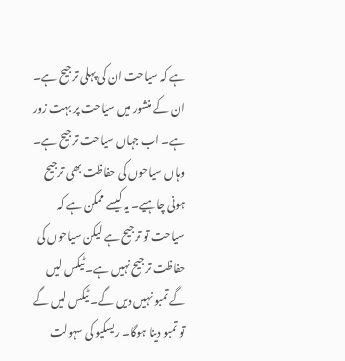ہے کہ سیاحت ان کی پہلی ترجیح ہے۔ ان کے منشور میں سیاحت پر بہت زور ہے۔ اب جہاں سیاحت ترجیح ہے۔ وہاں سیاحوں کی حفاظت بھی ترجیح ہونی چاہیے۔ یہ کیسے ممکن ہے کہ سیاحت تو ترجیح ہے لیکن سیاحوں کی حفاظت ترجیح نہیں ہے۔ ٹیکس لیں گے تمبو نہیں دیں گے۔ ٹیکس لیں گے تو تمبو دینا ہوگا۔ ریسکیو کی سہولت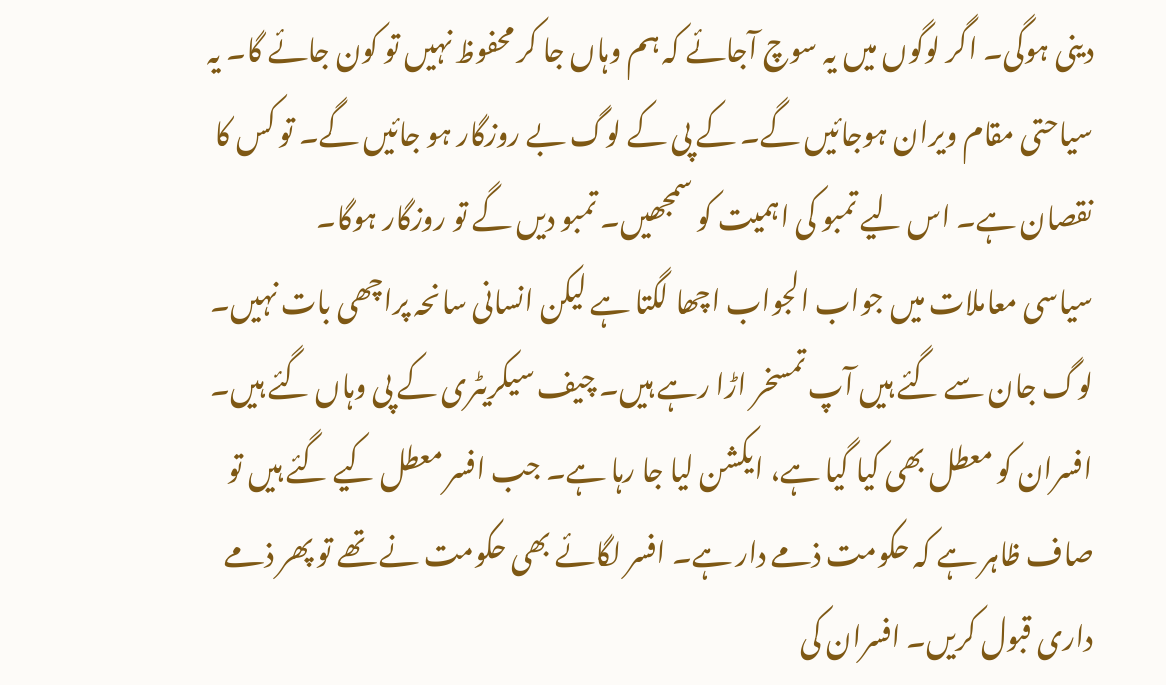دینی ہوگی۔ اگر لوگوں میں یہ سوچ آجائے کہ ہم وہاں جا کر محفوظ نہیں تو کون جائے گا۔ یہ سیاحتی مقام ویران ہوجائیں گے۔ کے پی کے لوگ بے روزگار ہو جائیں گے۔ تو کس کا نقصان ہے۔ اس لیے تمبو کی اہمیت کو سمجھیں۔ تمبو دیں گے تو روزگار ہوگا۔
سیاسی معاملات میں جواب الجواب اچھا لگتا ہے لیکن انسانی سانحہ پراچھی بات نہیں۔ لوگ جان سے گئے ہیں آپ تمسخر اڑا رہے ہیں۔ چیف سیکریٹری کے پی وہاں گئے ہیں۔ افسران کو معطل بھی کیا گیا ہے، ایکشن لیا جا رہا ہے۔ جب افسر معطل کیے گئے ہیں تو صاف ظاہر ہے کہ حکومت ذمے دار ہے۔ افسر لگائے بھی حکومت نے تھے تو پھر ذمے داری قبول کریں۔ افسران کی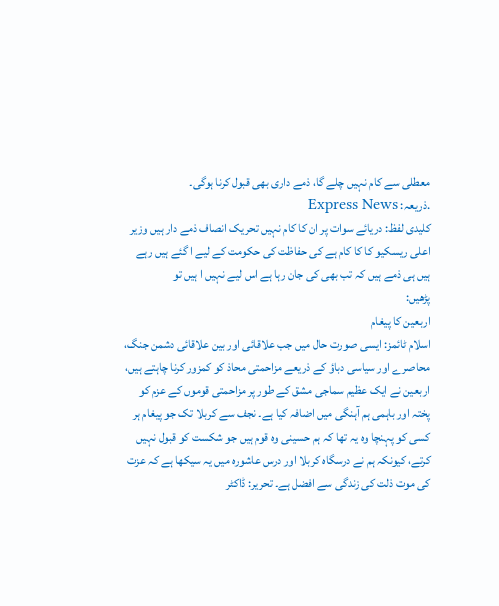معطلی سے کام نہیں چلے گا، ذمے داری بھی قبول کرنا ہوگی۔
.ذریعہ: Express News
کلیدی لفظ: دریائے سوات پر ان کا کام نہیں تحریک انصاف ذمے دار ہیں وزیر اعلی ریسکیو کا کا کام ہے کی حفاظت کی حکومت کے لیے ا گئے ہیں رہے ہیں ہی ذمے ہیں کہ تب بھی کی جان رہا ہے اس لیے نہیں ا ہیں تو
پڑھیں:
اربعین کا پیغام
اسلام ٹائمز: ایسی صورت حال میں جب علاقائی اور بین علاقائی دشمن جنگ، محاصرے اور سیاسی دباؤ کے ذریعے مزاحمتی محاذ کو کمزور کرنا چاہتے ہیں، اربعین نے ایک عظیم سماجی مشق کے طور پر مزاحمتی قوموں کے عزم کو پختہ اور باہمی ہم آہنگی میں اضافہ کیا ہے۔ نجف سے کربلا تک جو پیغام ہر کسی کو پہنچا وہ یہ تھا کہ ہم حسینی وہ قوم ہیں جو شکست کو قبول نہیں کرتے، کیونکہ ہم نے درسگاہ کربلا اور درس عاشورہ میں یہ سیکھا ہے کہ عزت کی موت ذلت کی زندگی سے افضل ہے۔ تحریر: ڈاکٹر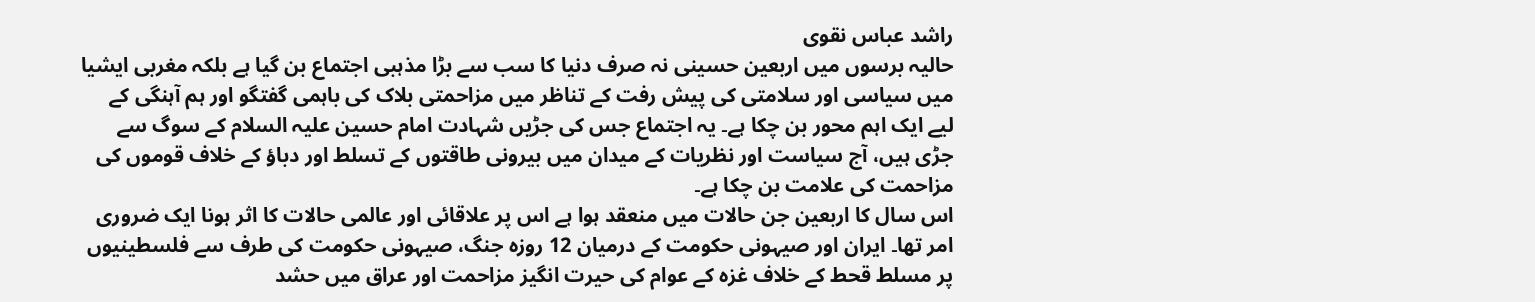راشد عباس نقوی
حالیہ برسوں میں اربعین حسینی نہ صرف دنیا کا سب سے بڑا مذہبی اجتماع بن گیا ہے بلکہ مغربی ایشیا میں سیاسی اور سلامتی کی پیش رفت کے تناظر میں مزاحمتی بلاک کی باہمی گفتگو اور ہم آہنگی کے لیے ایک اہم محور بن چکا ہے۔ یہ اجتماع جس کی جڑیں شہادت امام حسین علیہ السلام کے سوگ سے جڑی ہیں، آج سیاست اور نظریات کے میدان میں بیرونی طاقتوں کے تسلط اور دباؤ کے خلاف قوموں کی مزاحمت کی علامت بن چکا ہے۔
اس سال کا اربعین جن حالات میں منعقد ہوا ہے اس پر علاقائی اور عالمی حالات کا اثر ہونا ایک ضروری امر تھا۔ ایران اور صیہونی حکومت کے درمیان 12 روزہ جنگ، صیہونی حکومت کی طرف سے فلسطینیوں پر مسلط قحط کے خلاف غزہ کے عوام کی حیرت انگیز مزاحمت اور عراق میں حشد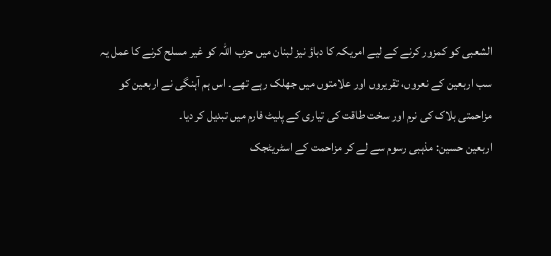الشعبی کو کمزور کرنے کے لیے امریکہ کا دباؤ نیز لبنان میں حزب اللہ کو غیر مسلح کرنے کا عمل یہ سب اربعین کے نعروں، تقریروں اور علامتوں میں جھلک رہے تھے۔ اس ہم آہنگی نے اربعین کو مزاحمتی بلاک کی نرم اور سخت طاقت کی تیاری کے پلیٹ فارم میں تبدیل کر دیا۔
اربعین حسین: مذہبی رسوم سے لے کر مزاحمت کے اسٹریٹجک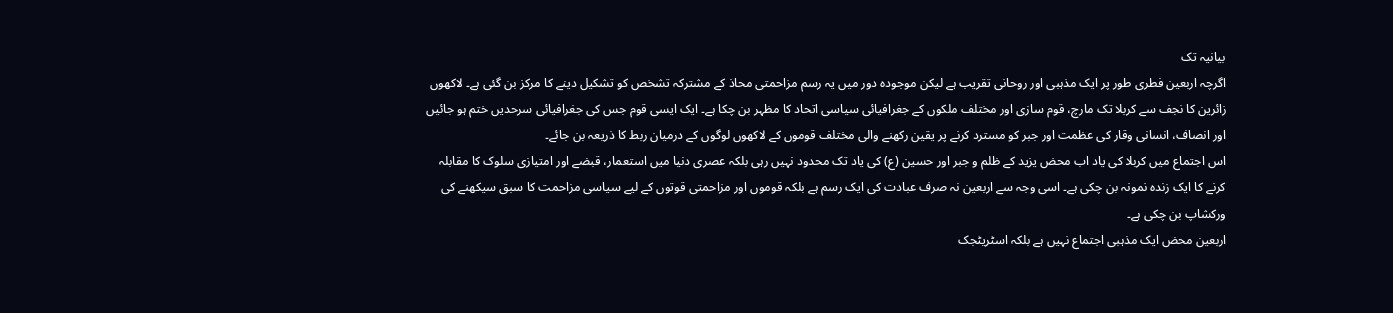بیانیہ تک
اگرچہ اربعین فطری طور پر ایک مذہبی اور روحانی تقریب ہے لیکن موجودہ دور میں یہ رسم مزاحمتی محاذ کے مشترکہ تشخص کو تشکیل دینے کا مرکز بن گئی ہے۔ لاکھوں زائرین کا نجف سے کربلا تک مارچ، قوم سازی اور مختلف ملکوں کے جغرافیائی سیاسی اتحاد کا مظہر بن چکا ہے۔ ایک ایسی قوم جس کی جغرافیائی سرحدیں ختم ہو جائیں اور انصاف، انسانی وقار کی عظمت اور جبر کو مسترد کرنے پر یقین رکھنے والی مختلف قوموں کے لاکھوں لوگوں کے درمیان ربط کا ذریعہ بن جائے۔
اس اجتماع میں کربلا کی یاد اب محض یزید کے ظلم و جبر اور حسین (ع) کی یاد تک محدود نہیں رہی بلکہ عصری دنیا میں استعمار، قبضے اور امتیازی سلوک کا مقابلہ کرنے کا ایک زندہ نمونہ بن چکی ہے۔ اسی وجہ سے اربعین نہ صرف عبادت کی ایک رسم ہے بلکہ قوموں اور مزاحمتی قوتوں کے لیے سیاسی مزاحمت کا سبق سیکھنے کی ورکشاپ بن چکی ہے۔
اربعین محض ایک مذہبی اجتماع نہیں ہے بلکہ اسٹریٹجک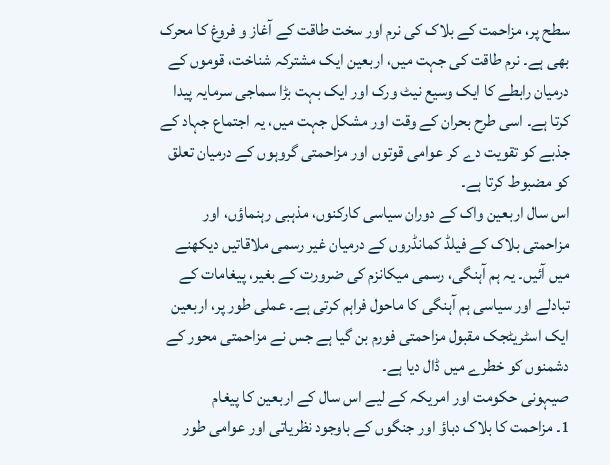سطح پر، مزاحمت کے بلاک کی نرم اور سخت طاقت کے آغاز و فروغ کا محرک بھی ہے۔ نرم طاقت کی جہت میں، اربعین ایک مشترکہ شناخت، قوموں کے درمیان رابطے کا ایک وسیع نیٹ ورک اور ایک بہت بڑا سماجی سرمایہ پیدا کرتا ہے۔ اسی طرح بحران کے وقت اور مشکل جہت میں، یہ اجتماع جہاد کے جذبے کو تقویت دے کر عوامی قوتوں اور مزاحمتی گروہوں کے درمیان تعلق کو مضبوط کرتا ہے۔
اس سال اربعین واک کے دوران سیاسی کارکنوں، مذہبی رہنماؤں، اور مزاحمتی بلاک کے فیلڈ کمانڈروں کے درمیان غیر رسمی ملاقاتیں دیکھنے میں آئیں۔ یہ ہم آہنگی، رسمی میکانزم کی ضرورت کے بغیر، پیغامات کے تبادلے اور سیاسی ہم آہنگی کا ماحول فراہم کرتی ہے۔ عملی طور پر، اربعین ایک اسٹریٹجک مقبول مزاحمتی فورم بن گیا ہے جس نے مزاحمتی محور کے دشمنوں کو خطرے میں ڈال دیا ہے۔
صیہونی حکومت اور امریکہ کے لیے اس سال کے اربعین کا پیغام
1۔ مزاحمت کا بلاک دباؤ اور جنگوں کے باوجود نظریاتی اور عوامی طور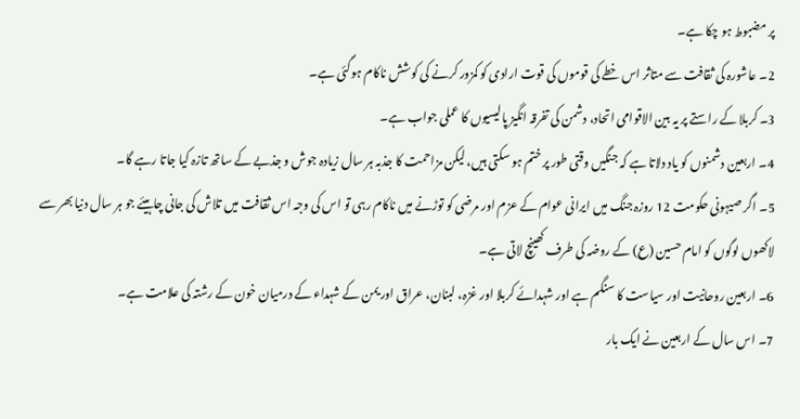پر مضبوط ہو چکا ہے۔
2۔ عاشورہ کی ثقافت سے متاثر اس خطے کی قوموں کی قوت ارادی کو کمزور کرنے کی کوشش ناکام ہوگئی ہے۔
3۔ کربلا کے راستے پر یہ بین الاقوامی اتحاد، دشمن کی تفرقہ انگیز پالیسیوں کا عملی جواب ہے۔
4۔ اربعین دشمنوں کو یاد دلاتا ہے کہ جنگیں وقتی طور پر ختم ہو سکتی ہیں، لیکن مزاحمت کا جذبہ ہر سال زیادہ جوش و جذبے کے ساتھ تازہ کیا جاتا رہے گا۔
5۔ اگر صیہونی حکومت 12 روزہ جنگ میں ایرانی عوام کے عزم اور مرضی کو توڑنے میں ناکام رہی تو اس کی وجہ اس ثقافت میں تلاش کی جانی چاہیئے جو ہر سال دنیا بھر سے لاکھوں لوگوں کو امام حسین (ع) کے روضہ کی طرف کھینچ لاتی ہے۔
6۔ اربعین روحانیت اور سیاست کا سنگم ہے اور شہدائے کربلا اور غزہ، لبنان، عراق اور یمن کے شہداء کے درمیان خون کے رشتہ کی علامت ہے۔
7۔ اس سال کے اربعین نے ایک بار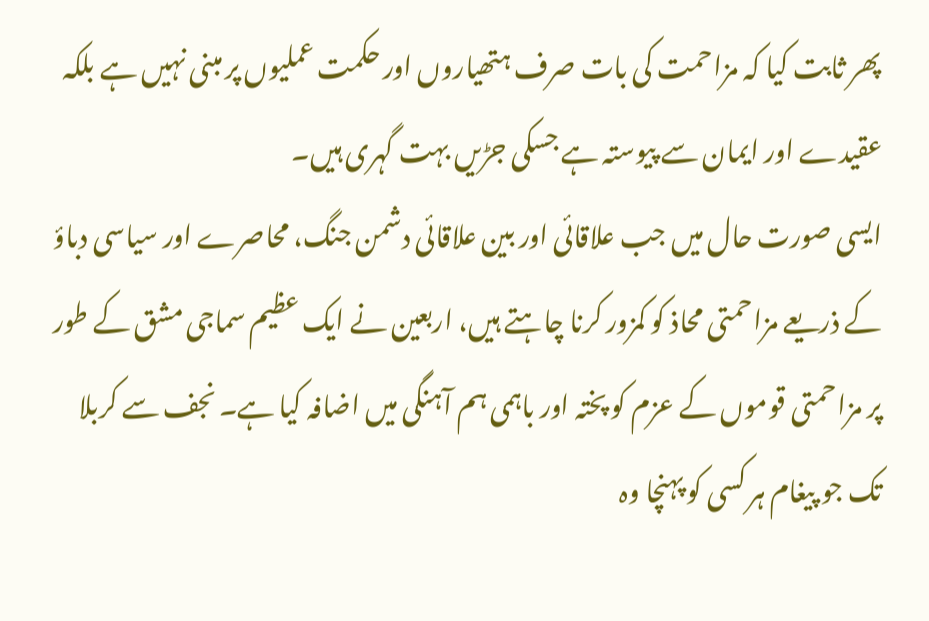پھر ثابت کیا کہ مزاحمت کی بات صرف ہتھیاروں اور حکمت عملیوں پر مبنی نہیں ہے بلکہ عقیدے اور ایمان سے پیوستہ ہے جسکی جڑیں بہت گہری ہیں۔
ایسی صورت حال میں جب علاقائی اور بین علاقائی دشمن جنگ، محاصرے اور سیاسی دباؤ کے ذریعے مزاحمتی محاذ کو کمزور کرنا چاہتے ہیں، اربعین نے ایک عظیم سماجی مشق کے طور پر مزاحمتی قوموں کے عزم کو پختہ اور باہمی ہم آہنگی میں اضافہ کیا ہے۔ نجف سے کربلا تک جو پیغام ہر کسی کو پہنچا وہ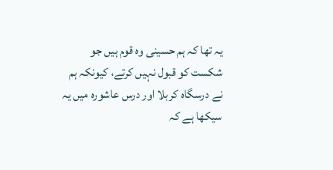یہ تھا کہ ہم حسینی وہ قوم ہیں جو شکست کو قبول نہیں کرتے، کیونکہ ہم نے درسگاہ کربلا اور درس عاشورہ میں یہ سیکھا ہے کہ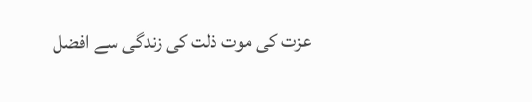عزت کی موت ذلت کی زندگی سے افضل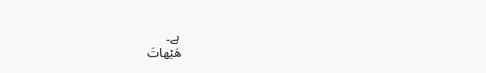ہے۔
هَیْهاتَ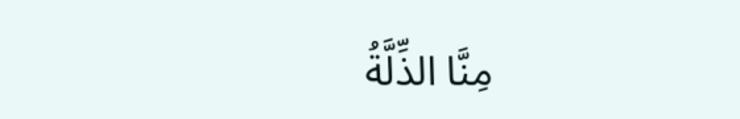مِنَّا الذِّلَّةُ